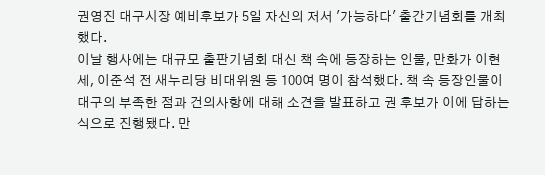권영진 대구시장 예비후보가 5일 자신의 저서 '가능하다' 출간기념회를 개최했다.
이날 행사에는 대규모 출판기념회 대신 책 속에 등장하는 인물, 만화가 이현세, 이준석 전 새누리당 비대위원 등 100여 명이 참석했다. 책 속 등장인물이 대구의 부족한 점과 건의사항에 대해 소견을 발표하고 권 후보가 이에 답하는 식으로 진행됐다. 만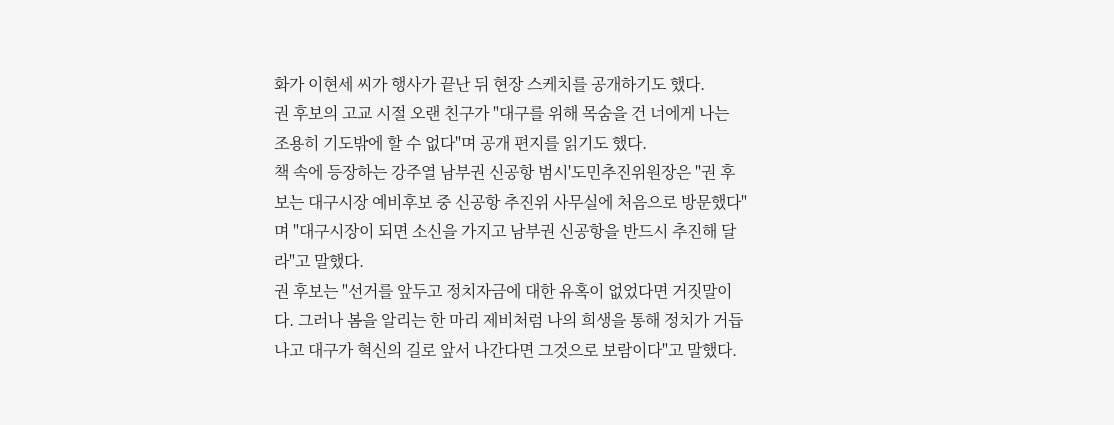화가 이현세 씨가 행사가 끝난 뒤 현장 스케치를 공개하기도 했다.
권 후보의 고교 시절 오랜 친구가 "대구를 위해 목숨을 건 너에게 나는 조용히 기도밖에 할 수 없다"며 공개 편지를 읽기도 했다.
책 속에 등장하는 강주열 남부권 신공항 범시'도민추진위원장은 "권 후보는 대구시장 예비후보 중 신공항 추진위 사무실에 처음으로 방문했다"며 "대구시장이 되면 소신을 가지고 남부권 신공항을 반드시 추진해 달라"고 말했다.
권 후보는 "선거를 앞두고 정치자금에 대한 유혹이 없었다면 거짓말이다. 그러나 봄을 알리는 한 마리 제비처럼 나의 희생을 통해 정치가 거듭나고 대구가 혁신의 길로 앞서 나간다면 그것으로 보람이다"고 말했다.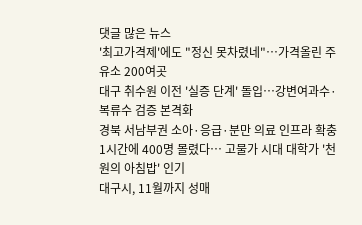댓글 많은 뉴스
'최고가격제'에도 "정신 못차렸네"…가격올린 주유소 200여곳
대구 취수원 이전 '실증 단계' 돌입…강변여과수·복류수 검증 본격화
경북 서남부권 소아·응급·분만 의료 인프라 확충
1시간에 400명 몰렸다… 고물가 시대 대학가 '천원의 아침밥' 인기
대구시, 11월까지 성매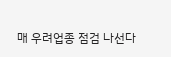매 우려업종 점검 나선다